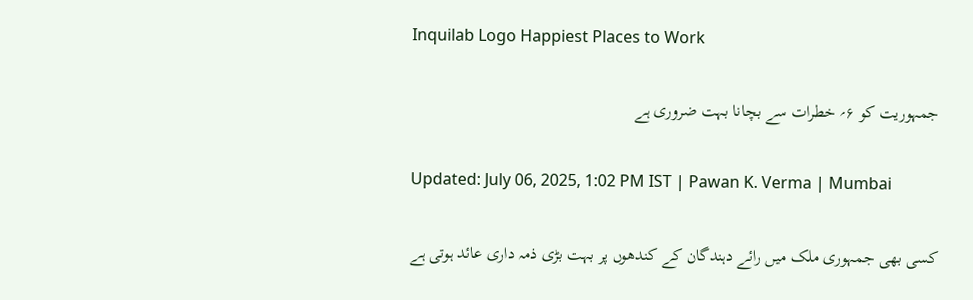Inquilab Logo Happiest Places to Work

جمہوریت کو ۶؍ خطرات سے بچانا بہت ضروری ہے

Updated: July 06, 2025, 1:02 PM IST | Pawan K. Verma | Mumbai

کسی بھی جمہوری ملک میں رائے دہندگان کے کندھوں پر بہت بڑی ذمہ داری عائد ہوتی ہے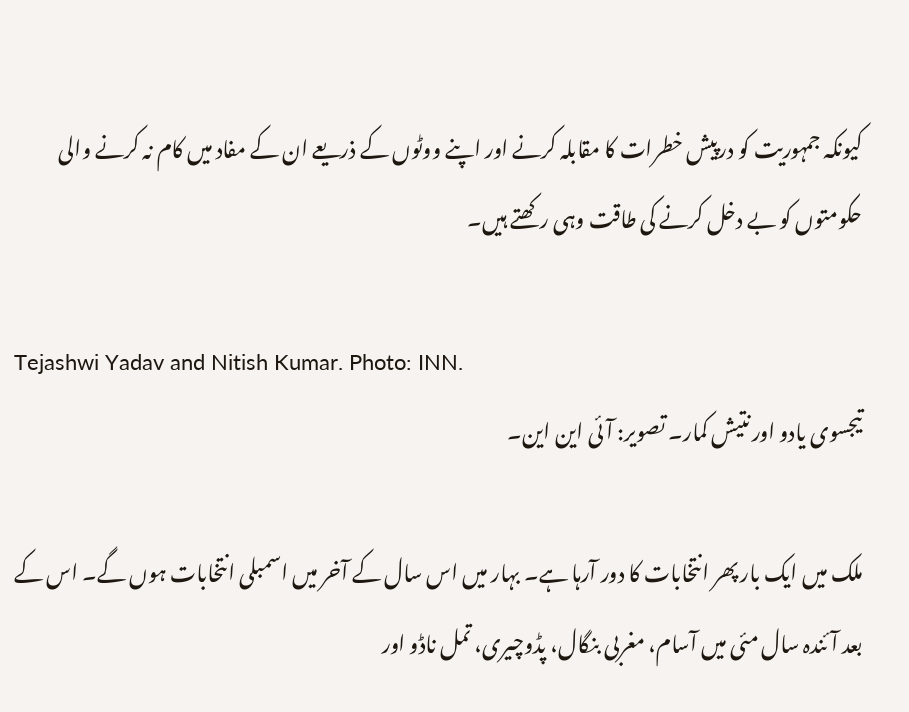کیونکہ جمہوریت کو درپیش خطرات کا مقابلہ کرنے اور اپنے ووٹوں کے ذریعے ان کے مفاد میں کام نہ کرنے والی حکومتوں کو بے دخل کرنے کی طاقت وہی رکھتے ہیں۔

Tejashwi Yadav and Nitish Kumar. Photo: INN.
تیجسوی یادو اور نتیش کمار۔ تصویر: آئی این این۔

ملک میں ایک بار پھر انتخابات کا دور آرہا ہے۔ بہار میں اس سال کے آخر میں اسمبلی انتخابات ہوں گے۔ اس کے بعد آئندہ سال مئی میں آسام، مغربی بنگال، پڈوچیری، تمل ناڈو اور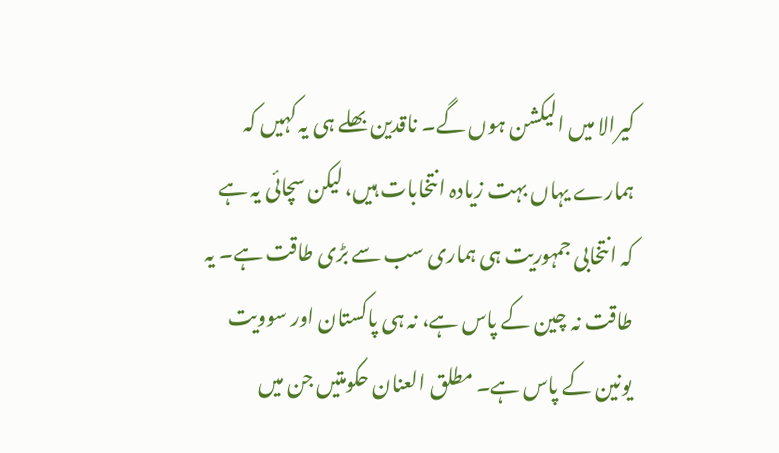کیرالا میں الیکشن ہوں گے۔ ناقدین بھلے ہی یہ کہیں کہ ہمارے یہاں بہت زیادہ انتخابات ہیں، لیکن سچائی یہ ہے کہ انتخابی جمہوریت ہی ہماری سب سے بڑی طاقت ہے۔ یہ طاقت نہ چین کے پاس ہے، نہ ہی پاکستان اور سوویت یونین کے پاس ہے۔ مطلق العنان حکومتیں جن میں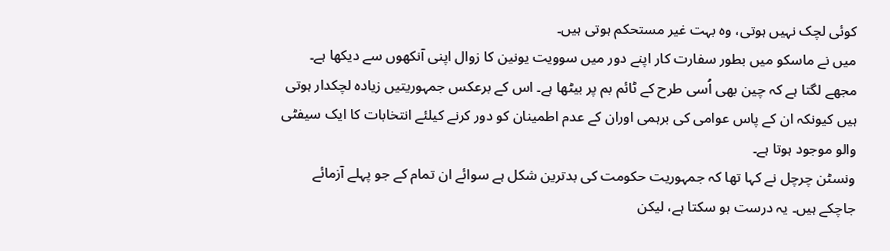کوئی لچک نہیں ہوتی، وہ بہت غیر مستحکم ہوتی ہیں۔
میں نے ماسکو میں بطور سفارت کار اپنے دور میں سوویت یونین کا زوال اپنی آنکھوں سے دیکھا ہے۔ مجھے لگتا ہے کہ چین بھی اُسی طرح کے ٹائم بم پر بیٹھا ہے۔ اس کے برعکس جمہوریتیں زیادہ لچکدار ہوتی ہیں کیونکہ ان کے پاس عوامی کی برہمی اوران کے عدم اطمینان کو دور کرنے کیلئے انتخابات کا ایک سیفٹی والو موجود ہوتا ہے۔
ونسٹن چرچل نے کہا تھا کہ جمہوریت حکومت کی بدترین شکل ہے سوائے ان تمام کے جو پہلے آزمائے جاچکے ہیں۔ یہ درست ہو سکتا ہے، لیکن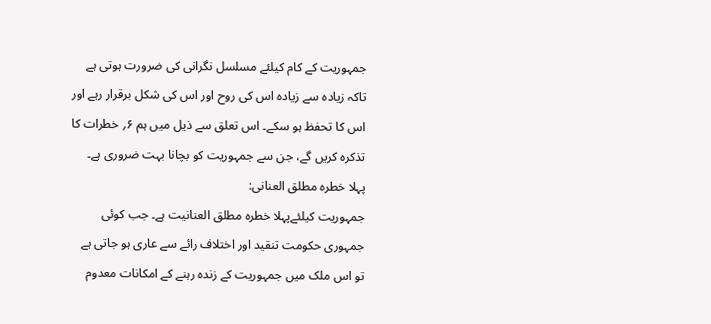جمہوریت کے کام کیلئے مسلسل نگرانی کی ضرورت ہوتی ہے تاکہ زیادہ سے زیادہ اس کی روح اور اس کی شکل برقرار رہے اور اس کا تحفظ ہو سکے۔ اس تعلق سے ذیل میں ہم ۶؍ خطرات کا تذکرہ کریں گے، جن سے جمہوریت کو بچانا بہت ضروری ہے۔
پہلا خطرہ مطلق العنانی:
جمہوریت کیلئےپہلا خطرہ مطلق العنانیت ہے۔ جب کوئی جمہوری حکومت تنقید اور اختلاف رائے سے عاری ہو جاتی ہے تو اس ملک میں جمہوریت کے زندہ رہنے کے امکانات معدوم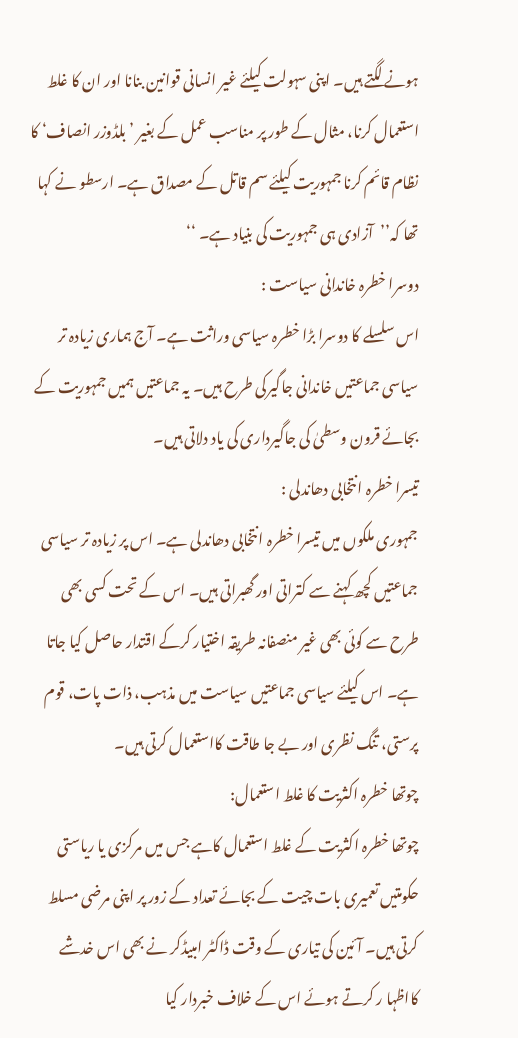ہونے لگتے ہیں۔ اپنی سہولت کیلئے غیر انسانی قوانین بنانا اور ان کا غلط استعمال کرنا، مثال کے طور پر مناسب عمل کے بغیر ’بلڈوزر انصاف‘ کا نظام قائم کرنا جمہوریت کیلئے سم قاتل کے مصداق ہے۔ ارسطو نے کہا تھا کہ’’آزادی ہی جمہوریت کی بنیاد ہے۔ ‘‘
دوسرا خطرہ خاندانی سیاست :
اس سلسلے کا دوسرا بڑا خطرہ سیاسی وراثت ہے۔ آج ہماری زیادہ تر سیاسی جماعتیں خاندانی جاگیرکی طرح ہیں۔ یہ جماعتیں ہمیں جمہوریت کے بجائے قرون وسطیٰ کی جاگیرداری کی یاد دلاتی ہیں۔
تیسرا خطرہ انتخابی دھاندلی :
جمہوری ملکوں میں تیسرا خطرہ انتخابی دھاندلی ہے۔ اس پر زیادہ تر سیاسی جماعتیں کچھ کہنے سے کتراتی اور گھبراتی ہیں۔ اس کے تحت کسی بھی طرح سے کوئی بھی غیر منصفانہ طریقہ اختیار کرکے اقتدار حاصل کیا جاتا ہے۔ اس کیلئے سیاسی جماعتیں سیاست میں مذہب، ذات پات، قوم پرستی، تنگ نظری اور بے جا طاقت کااستعمال کرتی ہیں۔
چوتھا خطرہ اکثریت کا غلط استعمال:
چوتھا خطرہ اکثریت کے غلط استعمال کاہے جس میں مرکزی یا ریاستی حکومتیں تعمیری بات چیت کے بجائے تعداد کے زور پر اپنی مرضی مسلط کرتی ہیں۔ آئین کی تیاری کے وقت ڈاکٹر امبیڈکر نے بھی اس خدشے کااظہا ر کرتے ہوئے اس کے خلاف خبردار کیا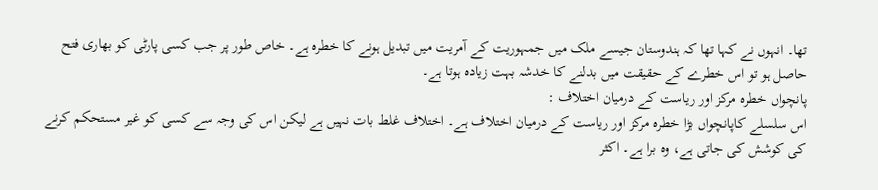تھا۔ انہوں نے کہا تھا کہ ہندوستان جیسے ملک میں جمہوریت کے آمریت میں تبدیل ہونے کا خطرہ ہے۔ خاص طور پر جب کسی پارٹی کو بھاری فتح حاصل ہو تو اس خطرے کے حقیقت میں بدلنے کا خدشہ بہت زیادہ ہوتا ہے۔
پانچواں خطرہ مرکز اور ریاست کے درمیان اختلاف :
اس سلسلے کاپانچواں بڑا خطرہ مرکز اور ریاست کے درمیان اختلاف ہے۔ اختلاف غلط بات نہیں ہے لیکن اس کی وجہ سے کسی کو غیر مستحکم کرنے کی کوشش کی جاتی ہے، وہ برا ہے۔ اکثر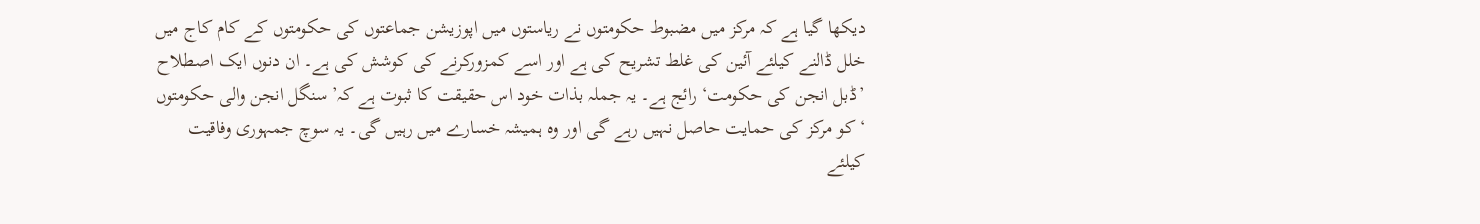دیکھا گیا ہے کہ مرکز میں مضبوط حکومتوں نے ریاستوں میں اپوزیشن جماعتوں کی حکومتوں کے کام کاج میں خلل ڈالنے کیلئے آئین کی غلط تشریح کی ہے اور اسے کمزورکرنے کی کوشش کی ہے۔ ان دنوں ایک اصطلاح ’ڈبل انجن کی حکومت‘ رائج ہے۔ یہ جملہ بذات خود اس حقیقت کا ثبوت ہے کہ’سنگل انجن والی حکومتوں ‘ کو مرکز کی حمایت حاصل نہیں رہے گی اور وہ ہمیشہ خسارے میں رہیں گی۔ یہ سوچ جمہوری وفاقیت کیلئے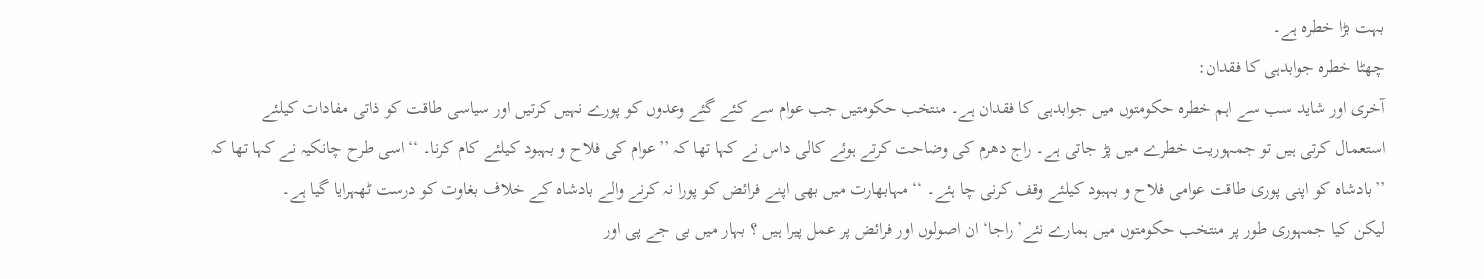بہت بڑا خطرہ ہے۔
چھٹا خطرہ جوابدہی کا فقدان:
آخری اور شاید سب سے اہم خطرہ حکومتوں میں جوابدہی کا فقدان ہے۔ منتخب حکومتیں جب عوام سے کئے گئے وعدوں کو پورے نہیں کرتیں اور سیاسی طاقت کو ذاتی مفادات کیلئے استعمال کرتی ہیں تو جمہوریت خطرے میں پڑ جاتی ہے۔ راج دھرم کی وضاحت کرتے ہوئے کالی داس نے کہا تھا کہ ’’عوام کی فلاح و بہبود کیلئے کام کرنا۔ ‘‘اسی طرح چانکیہ نے کہا تھا کہ ’’بادشاہ کو اپنی پوری طاقت عوامی فلاح و بہبود کیلئے وقف کرنی چا ہئے۔ ‘‘ مہابھارت میں بھی اپنے فرائض کو پورا نہ کرنے والے بادشاہ کے خلاف بغاوت کو درست ٹھہرایا گیا ہے۔
لیکن کیا جمہوری طور پر منتخب حکومتوں میں ہمارے نئے’ راجا‘ ان اصولوں اور فرائض پر عمل پیرا ہیں ؟ بہار میں بی جے پی اور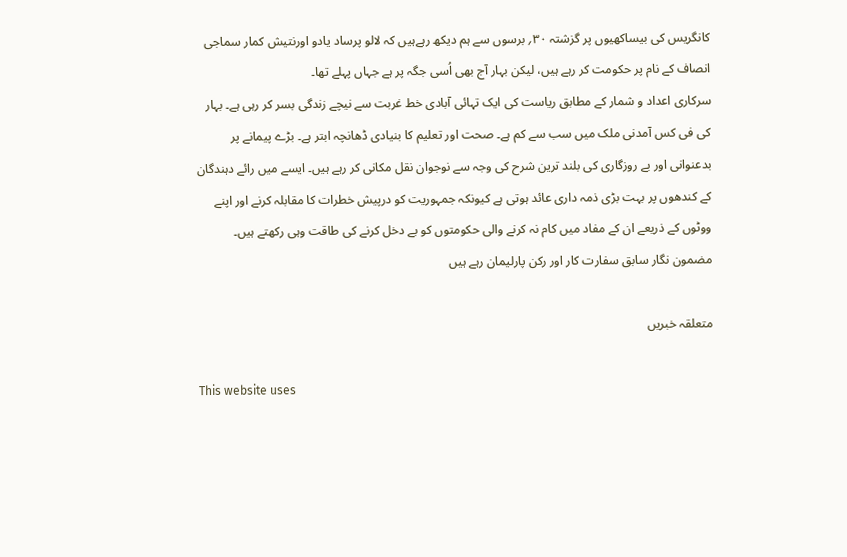کانگریس کی بیساکھیوں پر گزشتہ ۳۰؍ برسوں سے ہم دیکھ رہےہیں کہ لالو پرساد یادو اورنتیش کمار سماجی انصاف کے نام پر حکومت کر رہے ہیں، لیکن بہار آج بھی اُسی جگہ پر ہے جہاں پہلے تھا۔
سرکاری اعداد و شمار کے مطابق ریاست کی ایک تہائی آبادی خط غربت سے نیچے زندگی بسر کر رہی ہے۔ بہار کی فی کس آمدنی ملک میں سب سے کم ہے۔ صحت اور تعلیم کا بنیادی ڈھانچہ ابتر ہے۔ بڑے پیمانے پر بدعنوانی اور بے روزگاری کی بلند ترین شرح کی وجہ سے نوجوان نقل مکانی کر رہے ہیں۔ ایسے میں رائے دہندگان کے کندھوں پر بہت بڑی ذمہ داری عائد ہوتی ہے کیونکہ جمہوریت کو درپیش خطرات کا مقابلہ کرنے اور اپنے ووٹوں کے ذریعے ان کے مفاد میں کام نہ کرنے والی حکومتوں کو بے دخل کرنے کی طاقت وہی رکھتے ہیں۔
مضمون نگار سابق سفارت کار اور رکن پارلیمان رہے ہیں

متعلقہ خبریں

This website uses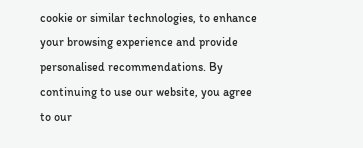cookie or similar technologies, to enhance your browsing experience and provide personalised recommendations. By continuing to use our website, you agree to our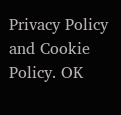Privacy Policy and Cookie Policy. OK